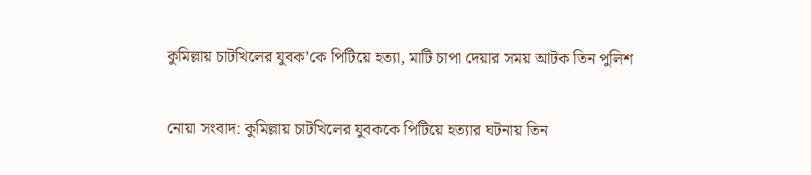কুমিল্লায় চাটখিলের যুবক’কে পিটিয়ে হত্যা, মাটি চাপা দেয়ার সময় আটক তিন পুলিশ

নোয়া সংবাদ: কুমিল্লায় চাটখিলের যুবককে পিটিয়ে হত্যার ঘটনায় তিন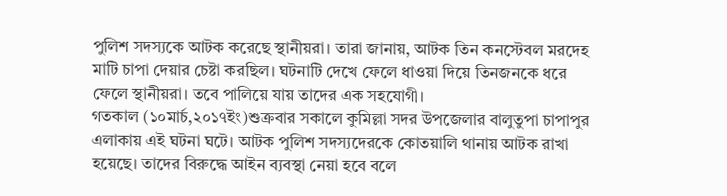পুলিশ সদস্যকে আটক করেছে স্থানীয়রা। তারা জানায়, আটক তিন কনস্টেবল মরদেহ মাটি চাপা দেয়ার চেষ্টা করছিল। ঘটনাটি দেখে ফেলে ধাওয়া দিয়ে তিনজনকে ধরে ফেলে স্থানীয়রা। তবে পালিয়ে যায় তাদের এক সহযোগী।
গতকাল (১০মার্চ,২০১৭ইং)শুক্রবার সকালে কুমিল্লা সদর উপজেলার বালুতুপা চাপাপুর এলাকায় এই ঘটনা ঘটে। আটক পুলিশ সদস্যদেরকে কোতয়ালি থানায় আটক রাখা হয়েছে। তাদের বিরুদ্ধে আইন ব্যবস্থা নেয়া হবে বলে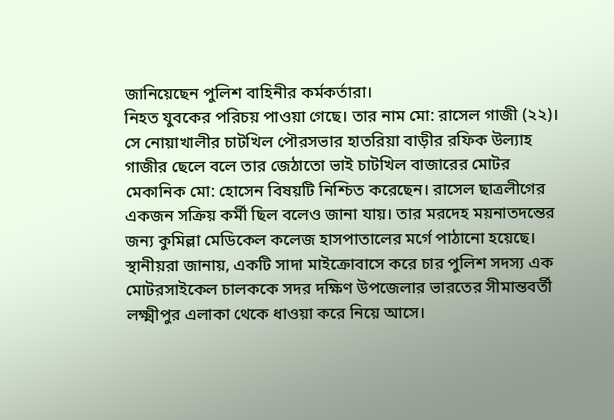জানিয়েছেন পুলিশ বাহিনীর কর্মকর্তারা।
নিহত যুবকের পরিচয় পাওয়া গেছে। তার নাম মো: রাসেল গাজী (২২)। সে নোয়াখালীর চাটখিল পৌরসভার হাতরিয়া বাড়ীর রফিক উল্যাহ গাজীর ছেলে বলে তার জেঠাতো ভাই চাটখিল বাজারের মোটর মেকানিক মো: হোসেন বিষয়টি নিশ্চিত করেছেন। রাসেল ছাত্রলীগের একজন সক্রিয় কর্মী ছিল বলেও জানা যায়। তার মরদেহ ময়নাতদন্তের জন্য কুমিল্লা মেডিকেল কলেজ হাসপাতালের মর্গে পাঠানো হয়েছে।
স্থানীয়রা জানায়, একটি সাদা মাইক্রোবাসে করে চার পুলিশ সদস্য এক মোটরসাইকেল চালককে সদর দক্ষিণ উপজেলার ভারতের সীমান্তবর্তী লক্ষ্মীপুর এলাকা থেকে ধাওয়া করে নিয়ে আসে।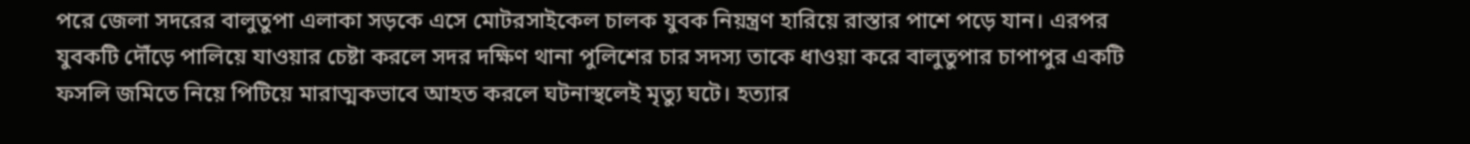পরে জেলা সদরের বালুতুপা এলাকা সড়কে এসে মোটরসাইকেল চালক যুবক নিয়ন্ত্রণ হারিয়ে রাস্তার পাশে পড়ে যান। এরপর যুবকটি দৌঁড়ে পালিয়ে যাওয়ার চেষ্টা করলে সদর দক্ষিণ থানা পুলিশের চার সদস্য তাকে ধাওয়া করে বালুতুপার চাপাপুর একটি ফসলি জমিতে নিয়ে পিটিয়ে মারাত্মকভাবে আহত করলে ঘটনাস্থলেই মৃত্যু ঘটে। হত্যার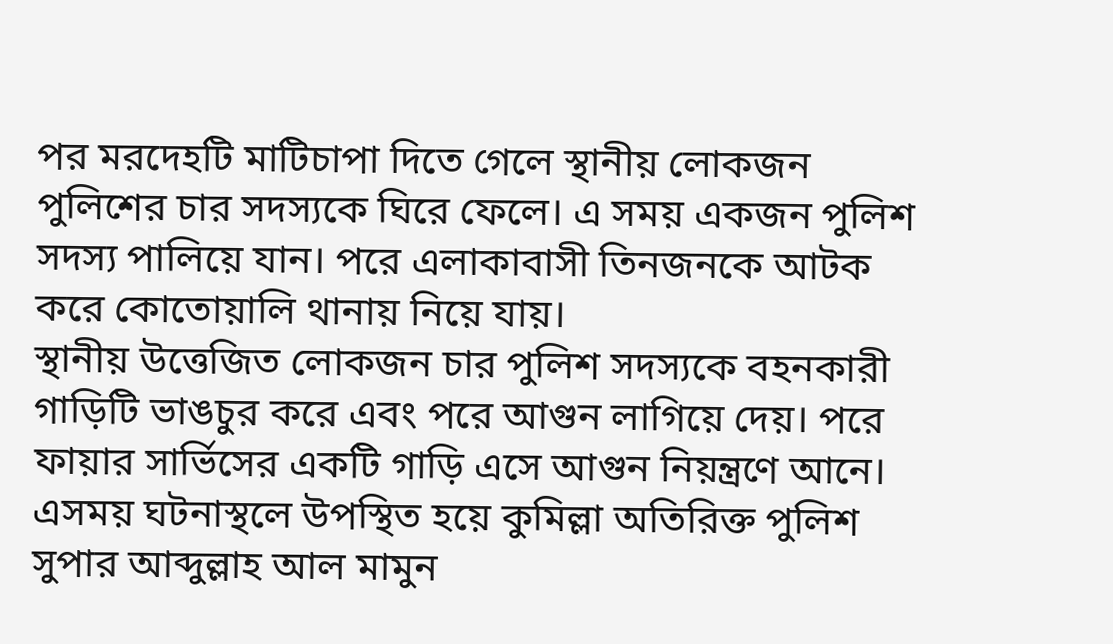পর মরদেহটি মাটিচাপা দিতে গেলে স্থানীয় লোকজন পুলিশের চার সদস্যকে ঘিরে ফেলে। এ সময় একজন পুলিশ সদস্য পালিয়ে যান। পরে এলাকাবাসী তিনজনকে আটক করে কোতোয়ালি থানায় নিয়ে যায়।
স্থানীয় উত্তেজিত লোকজন চার পুলিশ সদস্যকে বহনকারী গাড়িটি ভাঙচুর করে এবং পরে আগুন লাগিয়ে দেয়। পরে ফায়ার সার্ভিসের একটি গাড়ি এসে আগুন নিয়ন্ত্রণে আনে। এসময় ঘটনাস্থলে উপস্থিত হয়ে কুমিল্লা অতিরিক্ত পুলিশ সুপার আব্দুল্লাহ আল মামুন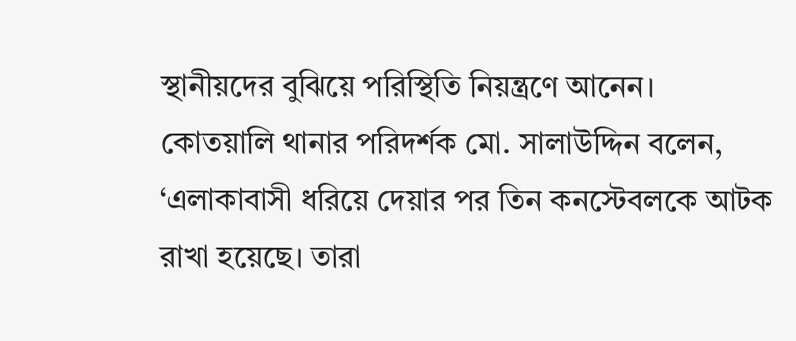স্থানীয়দের বুঝিয়ে পরিস্থিতি নিয়ন্ত্রণে আনেন।
কোতয়ালি থানার পরিদর্শক মো. সালাউদ্দিন বলেন, ‘এলাকাবাসী ধরিয়ে দেয়ার পর তিন কনস্টেবলকে আটক রাখা হয়েছে। তারা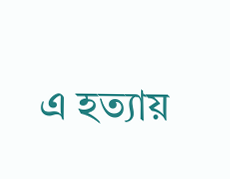এ হত্যায়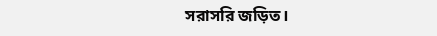সরাসরি জড়িত।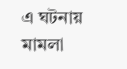এ ঘটনায় মামলা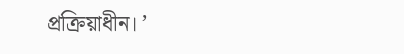প্রক্রিয়াধীন। ’